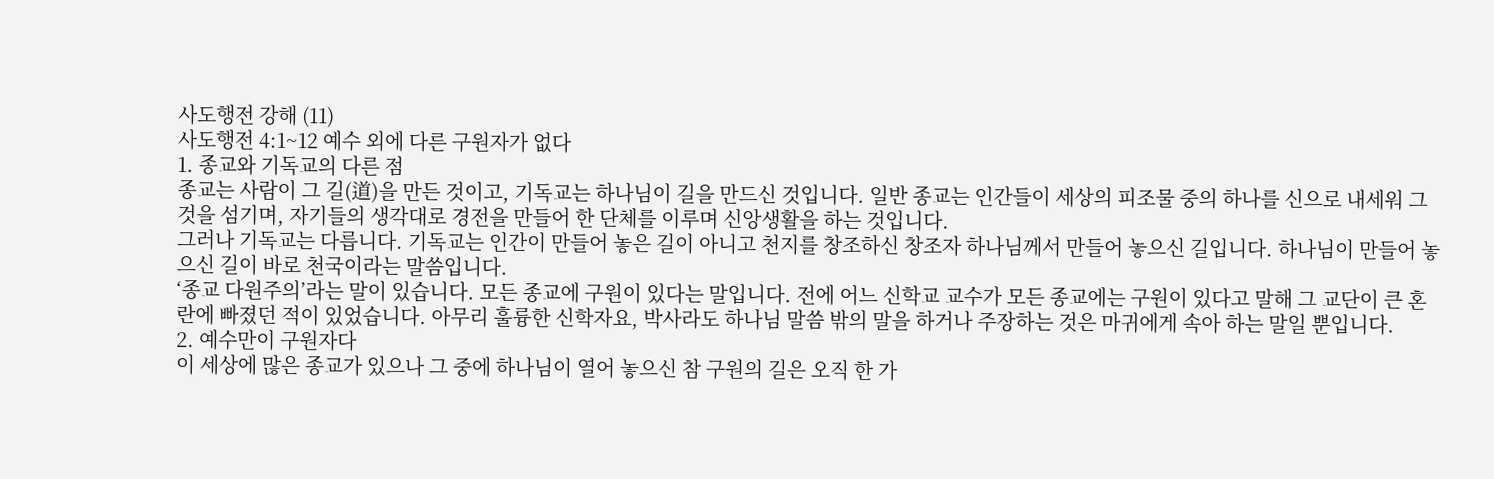사도행전 강해 (11)
사도행전 4:1~12 예수 외에 다른 구원자가 없다
1. 종교와 기독교의 다른 점
종교는 사람이 그 길(道)을 만든 것이고, 기독교는 하나님이 길을 만드신 것입니다. 일반 종교는 인간들이 세상의 피조물 중의 하나를 신으로 내세워 그것을 섬기며, 자기들의 생각대로 경전을 만들어 한 단체를 이루며 신앙생활을 하는 것입니다.
그러나 기독교는 다릅니다. 기독교는 인간이 만들어 놓은 길이 아니고 천지를 창조하신 창조자 하나님께서 만들어 놓으신 길입니다. 하나님이 만들어 놓으신 길이 바로 천국이라는 말씀입니다.
‘종교 다원주의’라는 말이 있습니다. 모든 종교에 구원이 있다는 말입니다. 전에 어느 신학교 교수가 모든 종교에는 구원이 있다고 말해 그 교단이 큰 혼란에 빠졌던 적이 있었습니다. 아무리 훌륭한 신학자요, 박사라도 하나님 말씀 밖의 말을 하거나 주장하는 것은 마귀에게 속아 하는 말일 뿐입니다.
2. 예수만이 구원자다
이 세상에 많은 종교가 있으나 그 중에 하나님이 열어 놓으신 참 구원의 길은 오직 한 가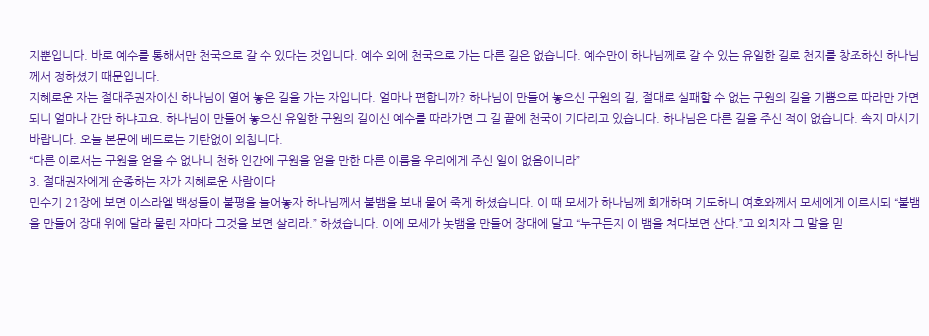지뿐입니다. 바로 예수를 통해서만 천국으로 갈 수 있다는 것입니다. 예수 외에 천국으로 가는 다른 길은 없습니다. 예수만이 하나님께로 갈 수 있는 유일한 길로 천지를 창조하신 하나님께서 정하셨기 때문입니다.
지혜로운 자는 절대주권자이신 하나님이 열어 놓은 길을 가는 자입니다. 얼마나 편합니까? 하나님이 만들어 놓으신 구원의 길, 절대로 실패할 수 없는 구원의 길을 기쁨으로 따라만 가면 되니 얼마나 간단 하냐고요. 하나님이 만들어 놓으신 유일한 구원의 길이신 예수를 따라가면 그 길 끝에 천국이 기다리고 있습니다. 하나님은 다른 길을 주신 적이 없습니다. 속지 마시기 바랍니다. 오늘 본문에 베드로는 기탄없이 외칩니다.
“다른 이로서는 구원을 얻을 수 없나니 천하 인간에 구원을 얻을 만한 다른 이름을 우리에게 주신 일이 없음이니라”
3. 절대권자에게 순종하는 자가 지혜로운 사람이다
민수기 21장에 보면 이스라엘 백성들이 불평을 늘어놓자 하나님께서 불뱀을 보내 물어 죽게 하셨습니다. 이 때 모세가 하나님께 회개하며 기도하니 여호와께서 모세에게 이르시되 “불뱀을 만들어 장대 위에 달라 물린 자마다 그것을 보면 살리라.” 하셨습니다. 이에 모세가 놋뱀을 만들어 장대에 달고 “누구든지 이 뱀을 쳐다보면 산다.”고 외치자 그 말을 믿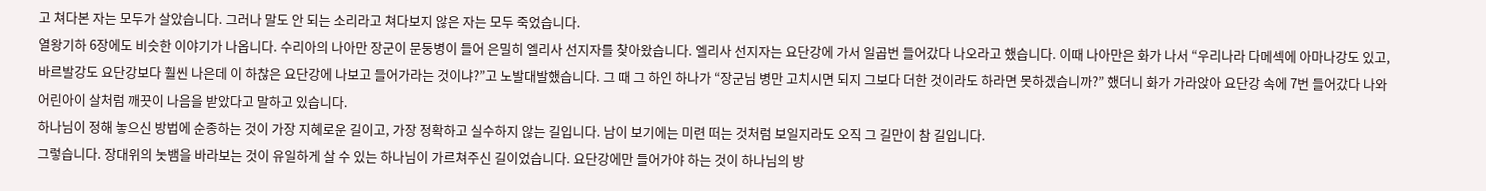고 쳐다본 자는 모두가 살았습니다. 그러나 말도 안 되는 소리라고 쳐다보지 않은 자는 모두 죽었습니다.
열왕기하 6장에도 비슷한 이야기가 나옵니다. 수리아의 나아만 장군이 문둥병이 들어 은밀히 엘리사 선지자를 찾아왔습니다. 엘리사 선지자는 요단강에 가서 일곱번 들어갔다 나오라고 했습니다. 이때 나아만은 화가 나서 “우리나라 다메섹에 아마나강도 있고, 바르발강도 요단강보다 훨씬 나은데 이 하찮은 요단강에 나보고 들어가라는 것이냐?”고 노발대발했습니다. 그 때 그 하인 하나가 “장군님 병만 고치시면 되지 그보다 더한 것이라도 하라면 못하겠습니까?” 했더니 화가 가라앉아 요단강 속에 7번 들어갔다 나와 어린아이 살처럼 깨끗이 나음을 받았다고 말하고 있습니다.
하나님이 정해 놓으신 방법에 순종하는 것이 가장 지혜로운 길이고, 가장 정확하고 실수하지 않는 길입니다. 남이 보기에는 미련 떠는 것처럼 보일지라도 오직 그 길만이 참 길입니다.
그렇습니다. 장대위의 놋뱀을 바라보는 것이 유일하게 살 수 있는 하나님이 가르쳐주신 길이었습니다. 요단강에만 들어가야 하는 것이 하나님의 방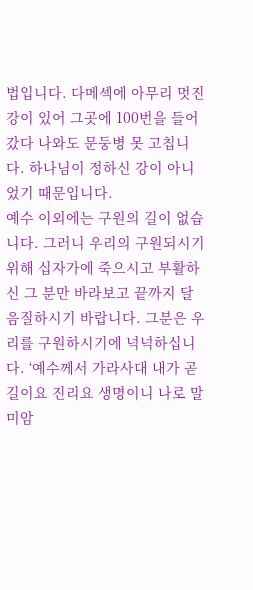법입니다. 다메섹에 아무리 멋진 강이 있어 그곳에 100번을 들어갔다 나와도 문둥병 못 고칩니다. 하나님이 정하신 강이 아니었기 때문입니다.
예수 이외에는 구원의 길이 없습니다. 그러니 우리의 구원되시기 위해 십자가에 죽으시고 부활하신 그 분만 바라보고 끝까지 달음질하시기 바랍니다. 그분은 우리를 구원하시기에 넉넉하십니다. ‘예수께서 가라사대 내가 곧 길이요 진리요 생명이니 나로 말미암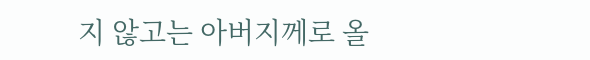지 않고는 아버지께로 올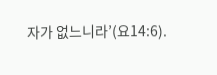자가 없느니라’(요14:6).